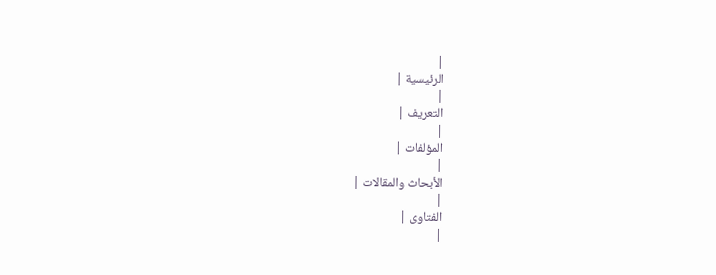|
الرئيسية |
|
التعريف |
|
المؤلفات |
|
الأبحاث والمقالات |
|
الفتاوى |
|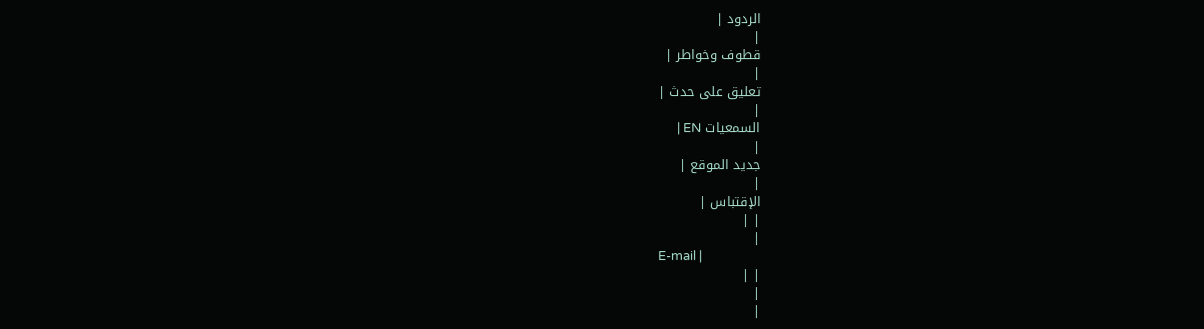الردود |
|
قطوف وخواطر |
|
تعليق على حدث |
|
السمعيات EN |
|
جديد الموقع |
|
الإقتباس |
| |
|
E-mail |
| |
|
|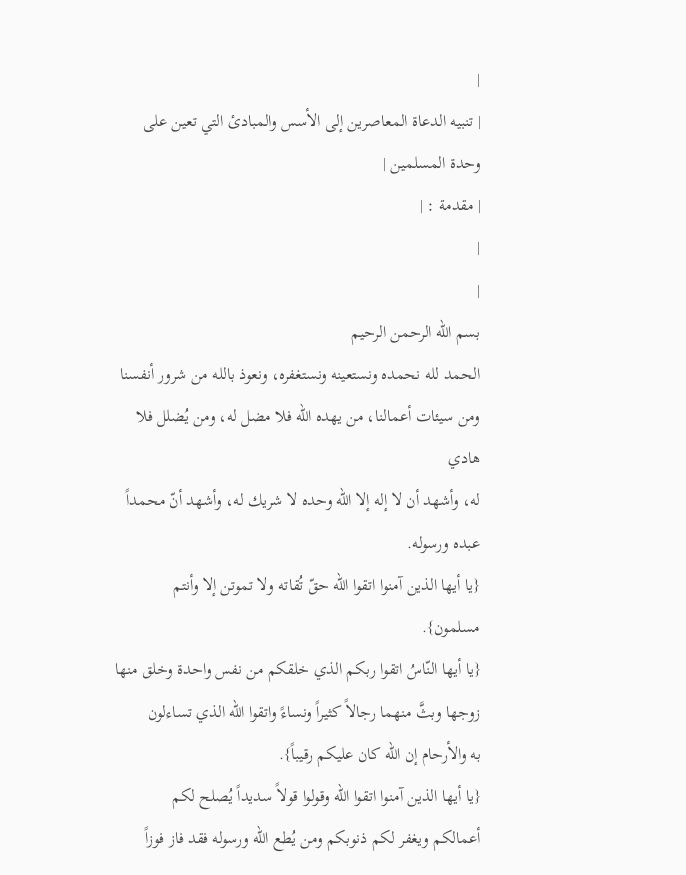|
| تنبيه الدعاة المعاصرين إلى الأسس والمبادئ التي تعين على وحدة المسلمين |
| مقدمة : |
|
|
بسم الله الرحمن الرحيم
الحمد لله نحمده ونستعينه ونستغفره، ونعوذ بالله من شرور أنفسنا
ومن سيئات أعمالنا، من يهده الله فلا مضل له، ومن يُضلل فلا هادي
له، وأشهد أن لا إله إلا الله وحده لا شريك له، وأشهد أنّ محمداً
عبده ورسوله.
{يا أيها الذين آمنوا اتقوا الله حقّ تُقاته ولا تموتن إلا وأنتم
مسلمون}.
{يا أيها النّاسُ اتقوا ربكم الذي خلقكم من نفس واحدة وخلق منها
زوجها وبثَّ منهما رجالاً كثيراً ونساءً واتقوا الله الذي تساءلون
به والأرحام إن الله كان عليكم رقيباً}.
{يا أيها الذين آمنوا اتقوا الله وقولوا قولاً سديداً يُصلح لكم
أعمالكم ويغفر لكم ذنوبكم ومن يُطع الله ورسوله فقد فاز فوزاً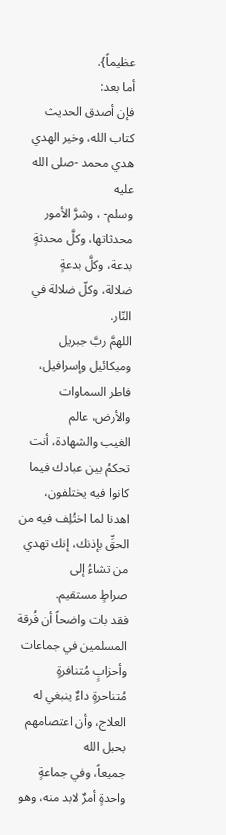عظيماً}.
أما بعد:
فإن أصدق الحديث كتاب الله، وخير الهدي هدي محمد -صلى الله عليه
وسلم- ، وشرَّ الأمور محدثاتها، وكلَّ محدثةٍ بدعة، وكلَّ بدعةٍ
ضلالة، وكلّ ضلالة في النّار.
اللهمَّ ربَّ جبريل وميكائيل وإسرافيل، فاطر السماوات والأرض، عالم
الغيب والشهادة، أنت تحكمُ بين عبادك فيما كانوا فيه يختلفون،
اهدنا لما اختُلِف فيه من الحقِّ بإذنك، إنك تهدي من تشاءُ إلى
صراطٍ مستقيم.
فقد بات واضحاً أن فُرقة المسلمين في جماعات وأحزابٍ مُتنافرةٍ
مُتناحرةٍ داءٌ ينبغي له العلاج، وأن اعتصامهم بحبل الله
جميعاً، وفي جماعةٍ واحدةٍ أمرٌ لابد منه، وهو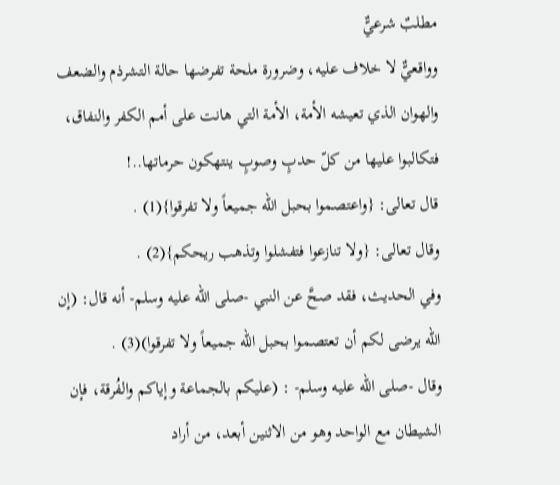مطلبٌ شرعيٌّ
وواقعيٌّ لا خلاف عليه، وضرورة ملحة تفرضها حالة التشرذم والضعف
والهوان الذي تعيشه الأمة، الأمة التي هانت على أمم الكفر والنفاق،
فتكالبوا عليها من كلّ حدبٍ وصوبٍ ينتهكون حرماتها..!
قال تعالى: {واعتصموا بحبل الله جميعاً ولا تفرقوا}(1) .
وقال تعالى: {ولا تنازعوا فتفشلوا وتذهب ريحكم}(2) .
وفي الحديث، فقد صحَّ عن النبي -صلى الله عليه وسلم- أنه قال: (إن
الله يرضى لكم أن تعتصموا بحبل الله جميعاً ولا تفرقوا)(3) .
وقال -صلى الله عليه وسلم- : (عليكم بالجماعة وإياكم والفُرقة، فإن
الشيطان مع الواحد وهو من الاثنين أبعد، من أراد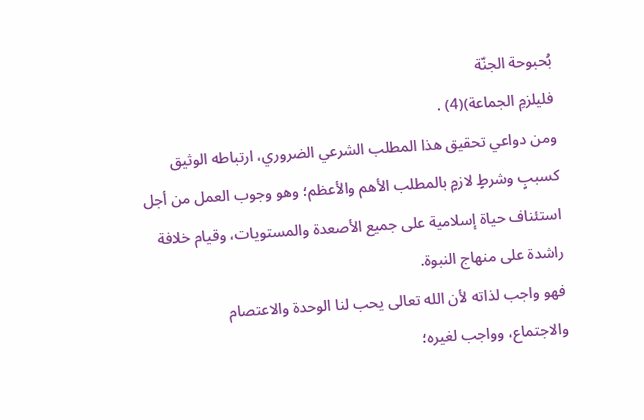بُحبوحة الجنّة
فليلزمِ الجماعة)(4) .
ومن دواعي تحقيق هذا المطلب الشرعي الضروري، ارتباطه الوثيق
كسببٍ وشرطٍ لازمٍ بالمطلب الأهم والأعظم؛ وهو وجوب العمل من أجل
استئناف حياة إسلامية على جميع الأصعدة والمستويات، وقيام خلافة
راشدة على منهاج النبوة.
فهو واجب لذاته لأن الله تعالى يحب لنا الوحدة والاعتصام
والاجتماع، وواجب لغيره؛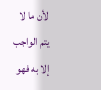لأن ما لا يتم الواجب إلا به فهو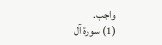واجب.
(1) سورة آل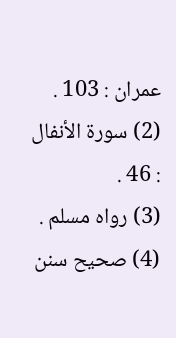عمران : 103 .
(2) سورة الأنفال : 46 .
(3) رواه مسلم .
(4) صحيح سنن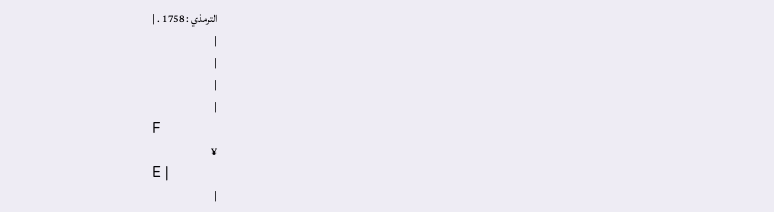الترمذي : 1758 . |
|
|
|
|
F
¥
E |
|